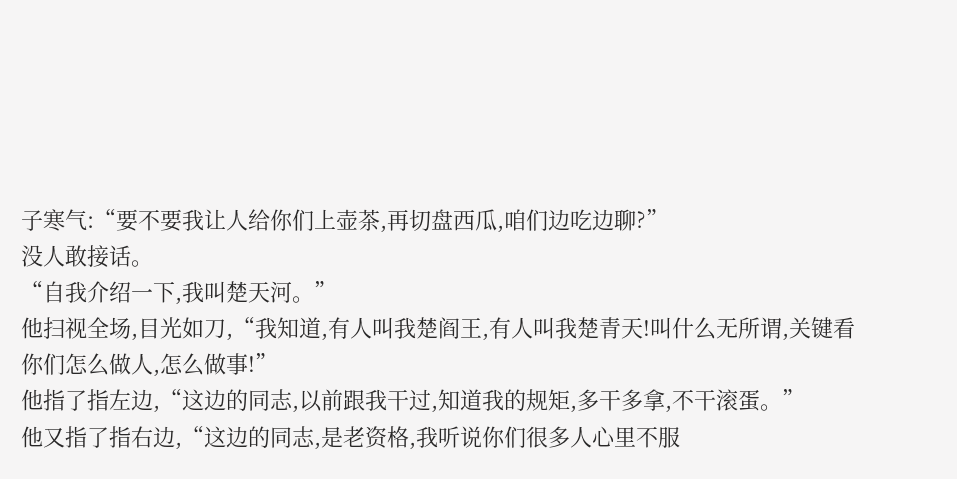子寒气:“要不要我让人给你们上壶茶,再切盘西瓜,咱们边吃边聊?”
没人敢接话。
“自我介绍一下,我叫楚天河。”
他扫视全场,目光如刀,“我知道,有人叫我楚阎王,有人叫我楚青天!叫什么无所谓,关键看你们怎么做人,怎么做事!”
他指了指左边,“这边的同志,以前跟我干过,知道我的规矩,多干多拿,不干滚蛋。”
他又指了指右边,“这边的同志,是老资格,我听说你们很多人心里不服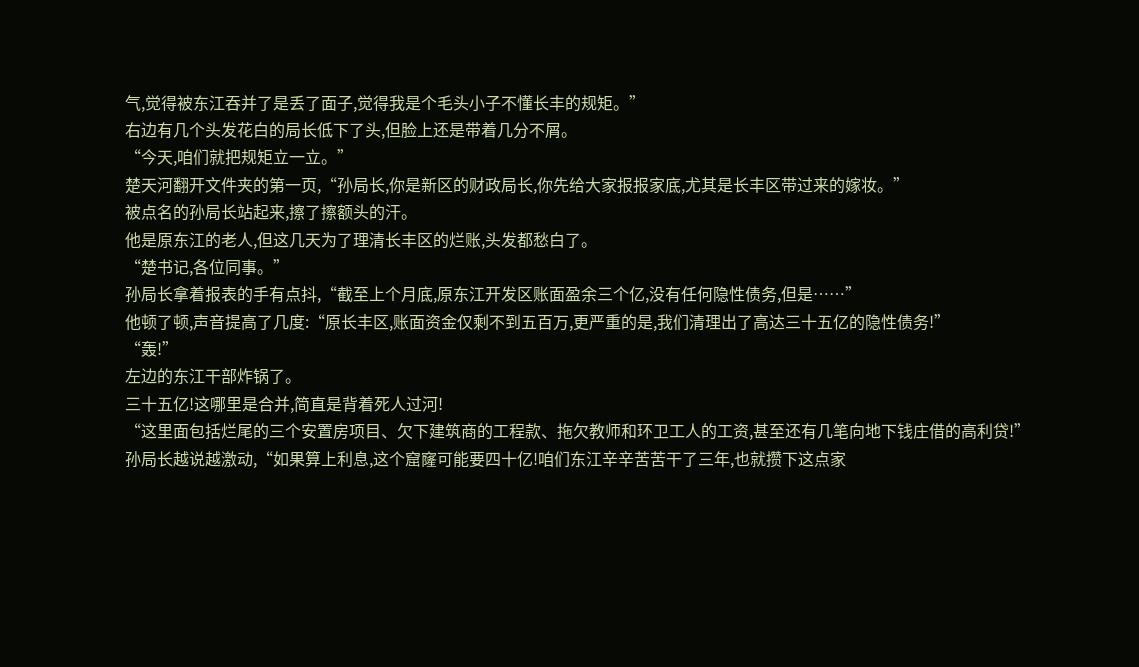气,觉得被东江吞并了是丢了面子,觉得我是个毛头小子不懂长丰的规矩。”
右边有几个头发花白的局长低下了头,但脸上还是带着几分不屑。
“今天,咱们就把规矩立一立。”
楚天河翻开文件夹的第一页,“孙局长,你是新区的财政局长,你先给大家报报家底,尤其是长丰区带过来的嫁妆。”
被点名的孙局长站起来,擦了擦额头的汗。
他是原东江的老人,但这几天为了理清长丰区的烂账,头发都愁白了。
“楚书记,各位同事。”
孙局长拿着报表的手有点抖,“截至上个月底,原东江开发区账面盈余三个亿,没有任何隐性债务,但是……”
他顿了顿,声音提高了几度:“原长丰区,账面资金仅剩不到五百万,更严重的是,我们清理出了高达三十五亿的隐性债务!”
“轰!”
左边的东江干部炸锅了。
三十五亿!这哪里是合并,简直是背着死人过河!
“这里面包括烂尾的三个安置房项目、欠下建筑商的工程款、拖欠教师和环卫工人的工资,甚至还有几笔向地下钱庄借的高利贷!”
孙局长越说越激动,“如果算上利息,这个窟窿可能要四十亿!咱们东江辛辛苦苦干了三年,也就攒下这点家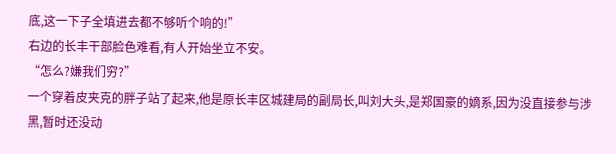底,这一下子全填进去都不够听个响的!”
右边的长丰干部脸色难看,有人开始坐立不安。
“怎么?嫌我们穷?”
一个穿着皮夹克的胖子站了起来,他是原长丰区城建局的副局长,叫刘大头,是郑国豪的嫡系,因为没直接参与涉黑,暂时还没动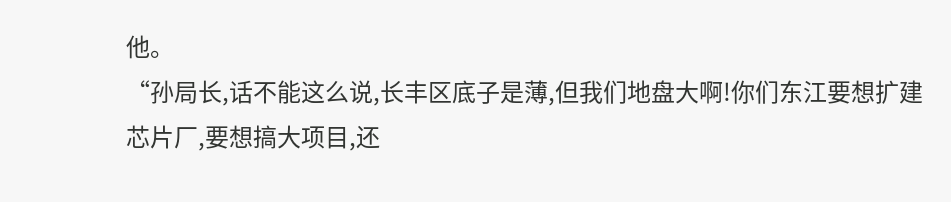他。
“孙局长,话不能这么说,长丰区底子是薄,但我们地盘大啊!你们东江要想扩建芯片厂,要想搞大项目,还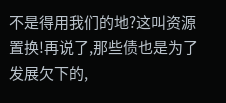不是得用我们的地?这叫资源置换!再说了,那些债也是为了发展欠下的,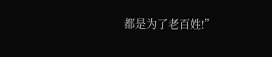都是为了老百姓!”